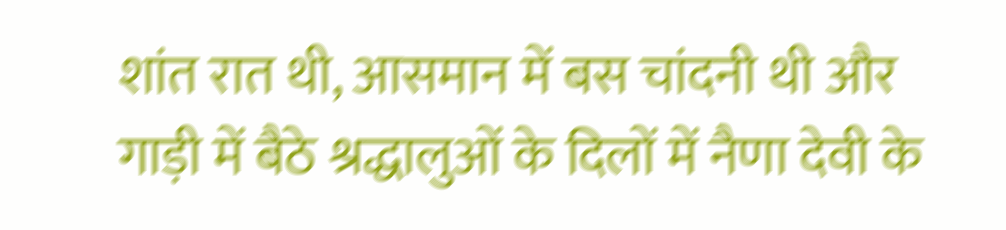शांत रात थी, आसमान में बस चांदनी थी और गाड़ी में बैठे श्रद्धालुओं के दिलों में नैणा देवी के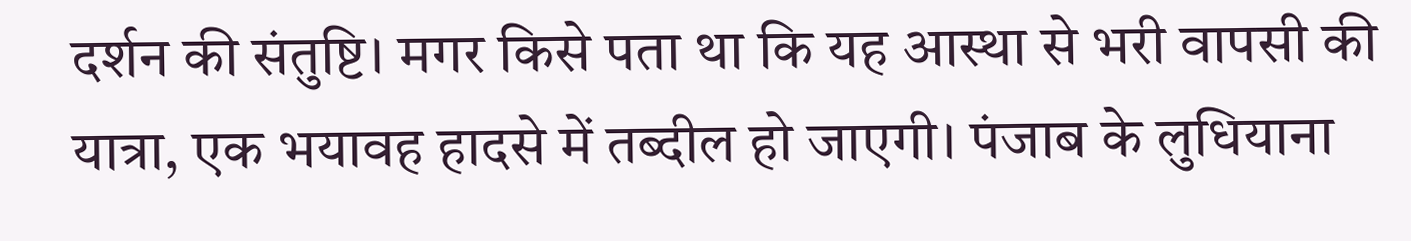दर्शन की संतुष्टि। मगर किसे पता था कि यह आस्था से भरी वापसी की यात्रा, एक भयावह हादसे में तब्दील हो जाएगी। पंजाब के लुधियाना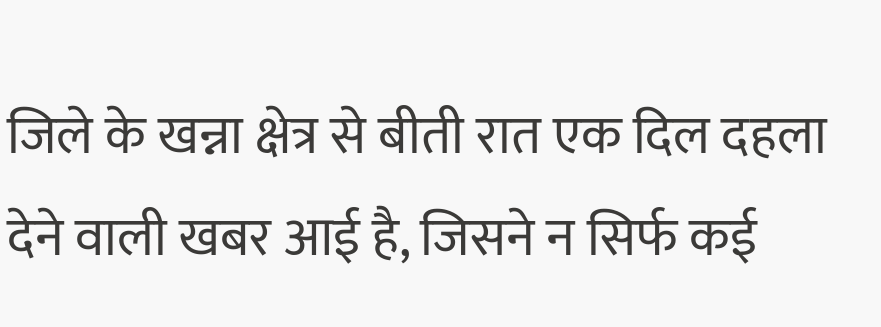जिले के खन्ना क्षेत्र से बीती रात एक दिल दहला देने वाली खबर आई है, जिसने न सिर्फ कई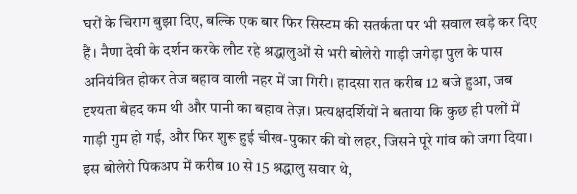घरों के चिराग बुझा दिए, बल्कि एक बार फिर सिस्टम की सतर्कता पर भी सवाल खड़े कर दिए हैं। नैणा देवी के दर्शन करके लौट रहे श्रद्धालुओं से भरी बोलेरो गाड़ी जगेड़ा पुल के पास अनियंत्रित होकर तेज बहाव वाली नहर में जा गिरी। हादसा रात करीब 12 बजे हुआ, जब दृश्यता बेहद कम थी और पानी का बहाव तेज़। प्रत्यक्षदर्शियों ने बताया कि कुछ ही पलों में गाड़ी गुम हो गई, और फिर शुरू हुई चीख-पुकार की वो लहर, जिसने पूरे गांव को जगा दिया।
इस बोलेरो पिकअप में करीब 10 से 15 श्रद्धालु सवार थे,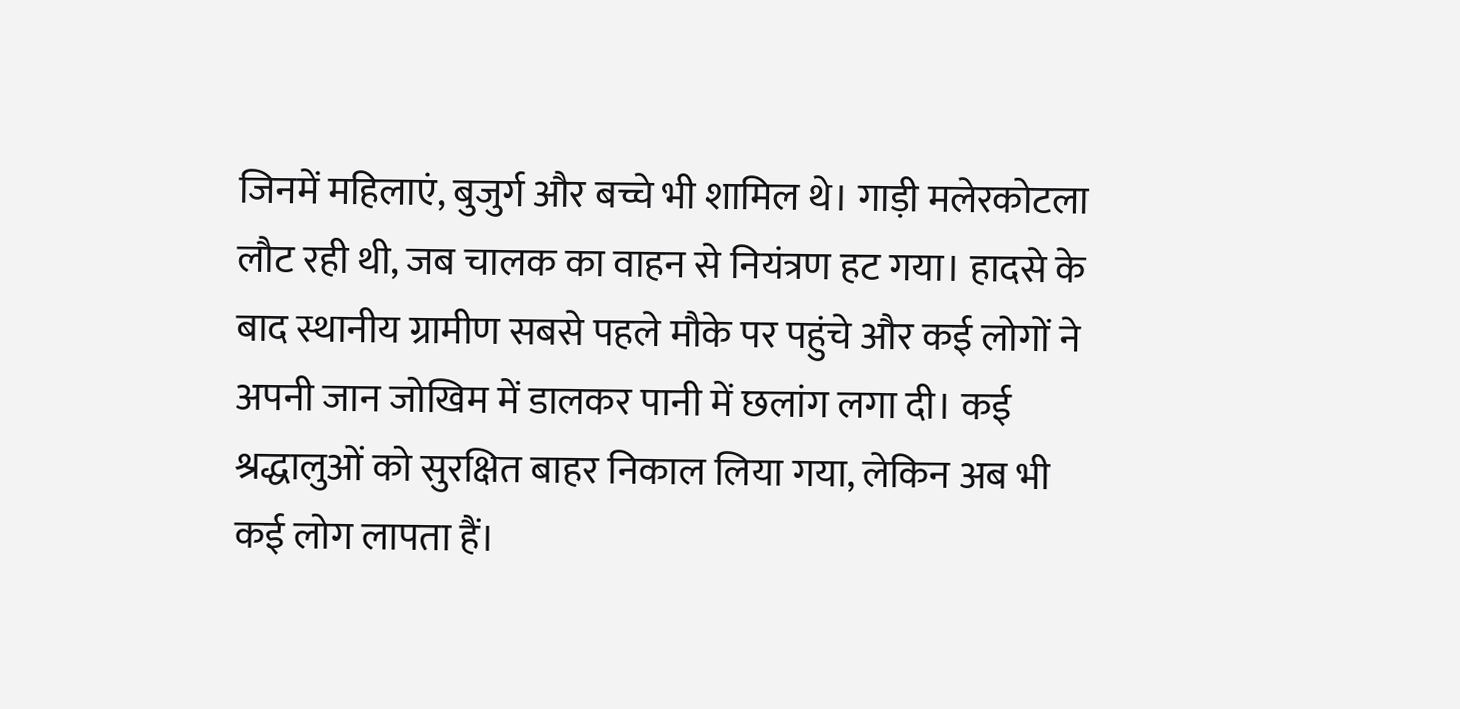जिनमें महिलाएं, बुजुर्ग और बच्चे भी शामिल थे। गाड़ी मलेरकोटला लौट रही थी, जब चालक का वाहन से नियंत्रण हट गया। हादसे के बाद स्थानीय ग्रामीण सबसे पहले मौके पर पहुंचे और कई लोगों ने अपनी जान जोखिम में डालकर पानी में छलांग लगा दी। कई श्रद्धालुओं को सुरक्षित बाहर निकाल लिया गया, लेकिन अब भी कई लोग लापता हैं।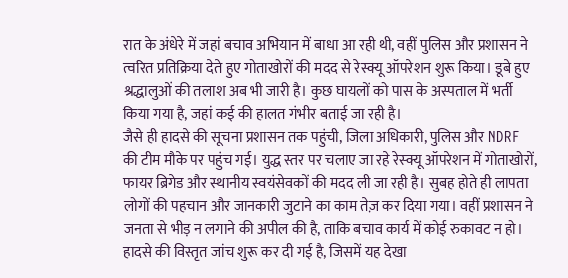रात के अंधेरे में जहां बचाव अभियान में बाधा आ रही थी, वहीं पुलिस और प्रशासन ने त्वरित प्रतिक्रिया देते हुए गोताखोरों की मदद से रेस्क्यू ऑपरेशन शुरू किया। डूबे हुए श्रद्धालुओं की तलाश अब भी जारी है। कुछ घायलों को पास के अस्पताल में भर्ती किया गया है, जहां कई की हालत गंभीर बताई जा रही है।
जैसे ही हादसे की सूचना प्रशासन तक पहुंची, जिला अधिकारी, पुलिस और NDRF की टीम मौके पर पहुंच गई। युद्ध स्तर पर चलाए जा रहे रेस्क्यू ऑपरेशन में गोताखोरों, फायर ब्रिगेड और स्थानीय स्वयंसेवकों की मदद ली जा रही है। सुबह होते ही लापता लोगों की पहचान और जानकारी जुटाने का काम तेज़ कर दिया गया। वहीं प्रशासन ने जनता से भीड़ न लगाने की अपील की है, ताकि बचाव कार्य में कोई रुकावट न हो। हादसे की विस्तृत जांच शुरू कर दी गई है, जिसमें यह देखा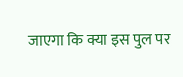जाएगा कि क्या इस पुल पर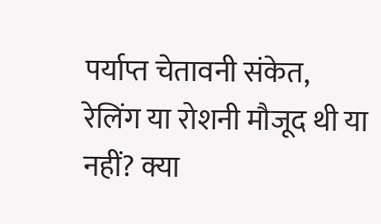पर्याप्त चेतावनी संकेत, रेलिंग या रोशनी मौजूद थी या नहीं? क्या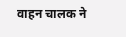वाहन चालक ने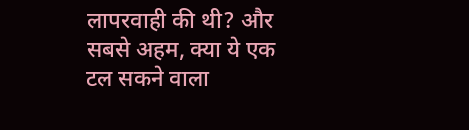लापरवाही की थी? और सबसे अहम, क्या ये एक टल सकने वाला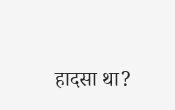हादसा था?